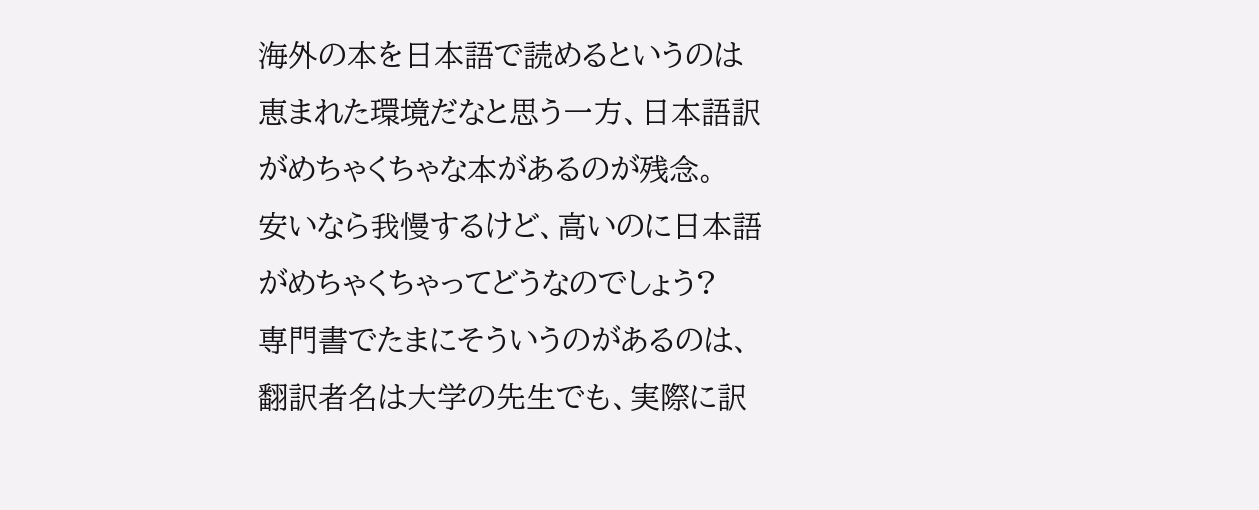海外の本を日本語で読めるというのは恵まれた環境だなと思う一方、日本語訳がめちゃくちゃな本があるのが残念。
安いなら我慢するけど、高いのに日本語がめちゃくちゃってどうなのでしょう?
専門書でたまにそういうのがあるのは、翻訳者名は大学の先生でも、実際に訳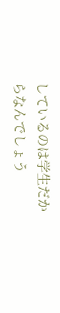しているのは学生だからなんでしょう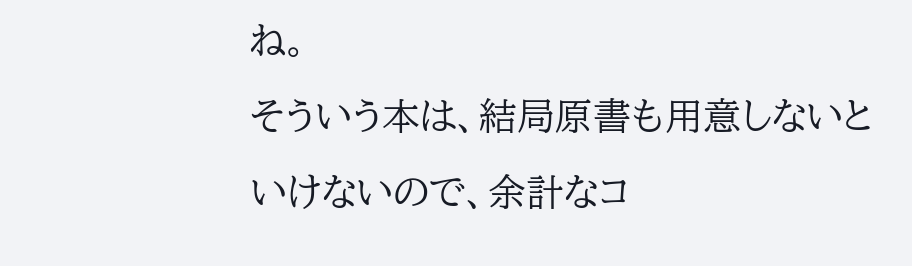ね。
そういう本は、結局原書も用意しないといけないので、余計なコ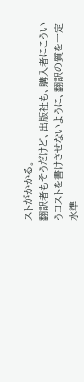ストがかかる。
翻訳者もそうだけど、出版社も、購入者にこういうコストを書けさせないように、翻訳の質を一定水準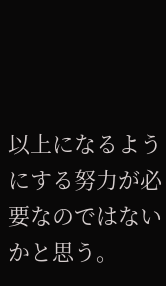以上になるようにする努力が必要なのではないかと思う。